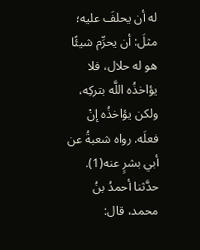له أن يحلفَ عليه؛ مثلَ: أن يحرِّم شيئًا هو له حلال، فلا يؤاخذُه اللَّه بتركِه، ولكن يؤاخذُه إنْ فعلَه. رواه شعبةُ عن أبي بشرٍ عنه(1).
حدَّثنا أحمدُ بنُ محمد، قال: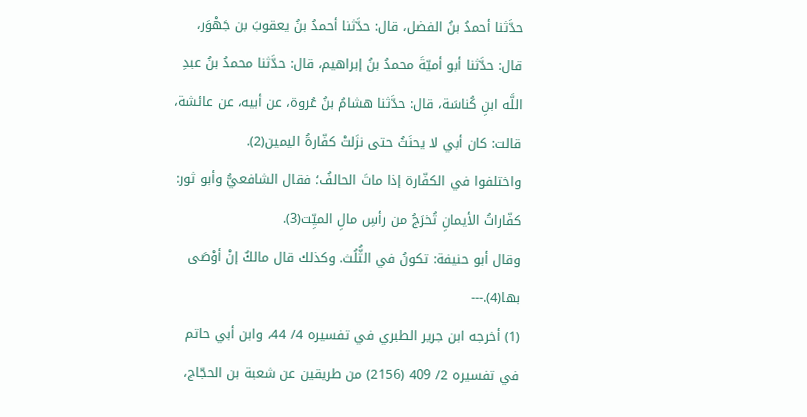حدَّثنا أحمدُ بنُ الفضل، قال: حدَّثنا أحمدُ بنُ يعقوبَ بن جَهْوَر، قال: حدَّثنا أبو أميّةَ محمدُ بنُ إبراهيم، قال: حدَّثنا محمدُ بنُ عبدِ اللَّه ابنِ كُناسَة، قال: حدَّثنا هشامُ بنُ عُروة، عن أبيه، عن عائشة، قالت: كان أبي لا يحنَثُ حتى نزَلتْ كفّارةُ اليمين(2).
واختلفوا في الكفّارة إذا ماتَ الحالفُ؛ فقال الشافعيُّ وأبو ثور: كفّاراتُ الأيمانِ تُخرَجُ من رأسِ مالِ الميِّت(3).
وقال أبو حنيفة: تكونُ في الثُّلُث. وكذلك قال مالكٌ إنْ أوْصَى بها(4).---
(1) أخرجه ابن جرير الطبري في تفسيره 4/ 44، وابن أبي حاتم في تفسيره 2/ 409 (2156) من طريقين عن شعبة بن الحجّاج،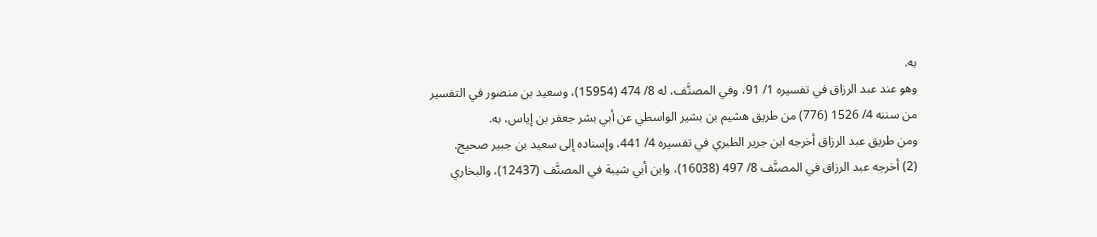به.
وهو عند عبد الرزاق في تفسيره 1/ 91، وفي المصنَّف، له 8/ 474 (15954)، وسعيد بن منصور في التفسير من سننه 4/ 1526 (776) من طريق هشيم بن بشير الواسطي عن أبي بشر جعفر بن إياس، به.
ومن طريق عبد الرزاق أخرجه ابن جرير الطبري في تفسيره 4/ 441، وإسناده إلى سعيد بن جبير صحيح.
(2) أخرجه عبد الرزاق في المصنَّف 8/ 497 (16038)، وابن أبي شيبة في المصنَّف (12437)، والبخاري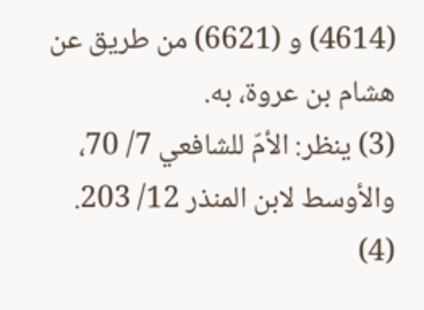(4614) و (6621) من طريق عن هشام بن عروة، به.
(3) ينظر: الأمّ للشافعي 7/ 70، والأوسط لابن المنذر 12/ 203.
(4)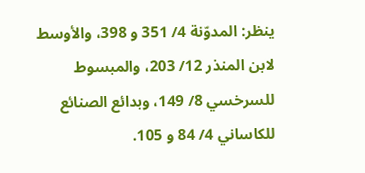ينظر: المدوّنة 4/ 351 و 398، والأوسط لابن المنذر 12/ 203، والمبسوط للسرخسي 8/ 149، وبدائع الصنائع للكاساني 4/ 84 و 105.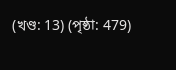(খণ্ড: 13) (পৃষ্ঠা: 479)